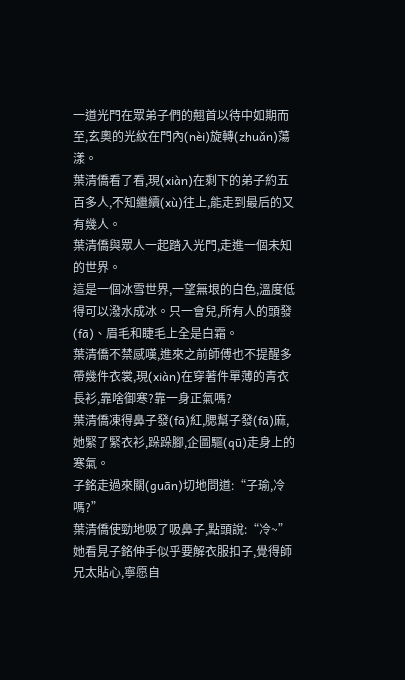一道光門在眾弟子們的翹首以待中如期而至,玄奧的光紋在門內(nèi)旋轉(zhuǎn)蕩漾。
葉清僑看了看,現(xiàn)在剩下的弟子約五百多人,不知繼續(xù)往上,能走到最后的又有幾人。
葉清僑與眾人一起踏入光門,走進一個未知的世界。
這是一個冰雪世界,一望無垠的白色,溫度低得可以潑水成冰。只一會兒,所有人的頭發(fā)、眉毛和睫毛上全是白霜。
葉清僑不禁感嘆,進來之前師傅也不提醒多帶幾件衣裳,現(xiàn)在穿著件單薄的青衣長衫,靠啥御寒?靠一身正氣嗎?
葉清僑凍得鼻子發(fā)紅,腮幫子發(fā)麻,她緊了緊衣衫,跺跺腳,企圖驅(qū)走身上的寒氣。
子銘走過來關(guān)切地問道:“子瑜,冷嗎?”
葉清僑使勁地吸了吸鼻子,點頭說:“冷~”
她看見子銘伸手似乎要解衣服扣子,覺得師兄太貼心,寧愿自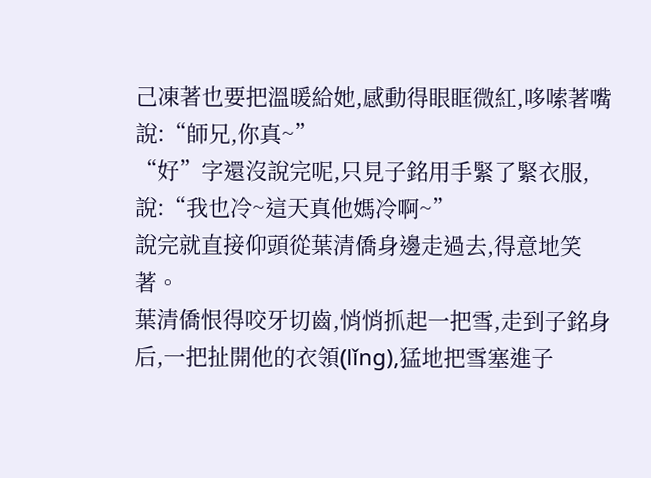己凍著也要把溫暖給她,感動得眼眶微紅,哆嗦著嘴說:“師兄,你真~”
“好”字還沒說完呢,只見子銘用手緊了緊衣服,說:“我也冷~這天真他媽冷啊~”
說完就直接仰頭從葉清僑身邊走過去,得意地笑著。
葉清僑恨得咬牙切齒,悄悄抓起一把雪,走到子銘身后,一把扯開他的衣領(lǐng),猛地把雪塞進子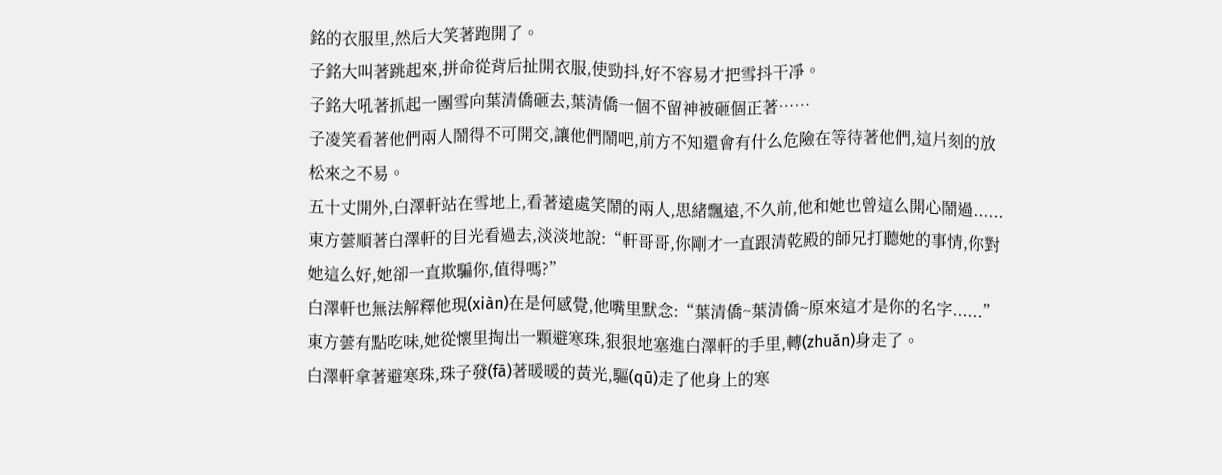銘的衣服里,然后大笑著跑開了。
子銘大叫著跳起來,拼命從背后扯開衣服,使勁抖,好不容易才把雪抖干凈。
子銘大吼著抓起一團雪向葉清僑砸去,葉清僑一個不留神被砸個正著……
子凌笑看著他們兩人鬧得不可開交,讓他們鬧吧,前方不知還會有什么危險在等待著他們,這片刻的放松來之不易。
五十丈開外,白澤軒站在雪地上,看著遠處笑鬧的兩人,思緒飄遠,不久前,他和她也曾這么開心鬧過......
東方蕓順著白澤軒的目光看過去,淡淡地說:“軒哥哥,你剛才一直跟清乾殿的師兄打聽她的事情,你對她這么好,她卻一直欺騙你,值得嗎?”
白澤軒也無法解釋他現(xiàn)在是何感覺,他嘴里默念:“葉清僑~葉清僑~原來這才是你的名字......”
東方蕓有點吃味,她從懷里掏出一顆避寒珠,狠狠地塞進白澤軒的手里,轉(zhuǎn)身走了。
白澤軒拿著避寒珠,珠子發(fā)著暖暖的黃光,驅(qū)走了他身上的寒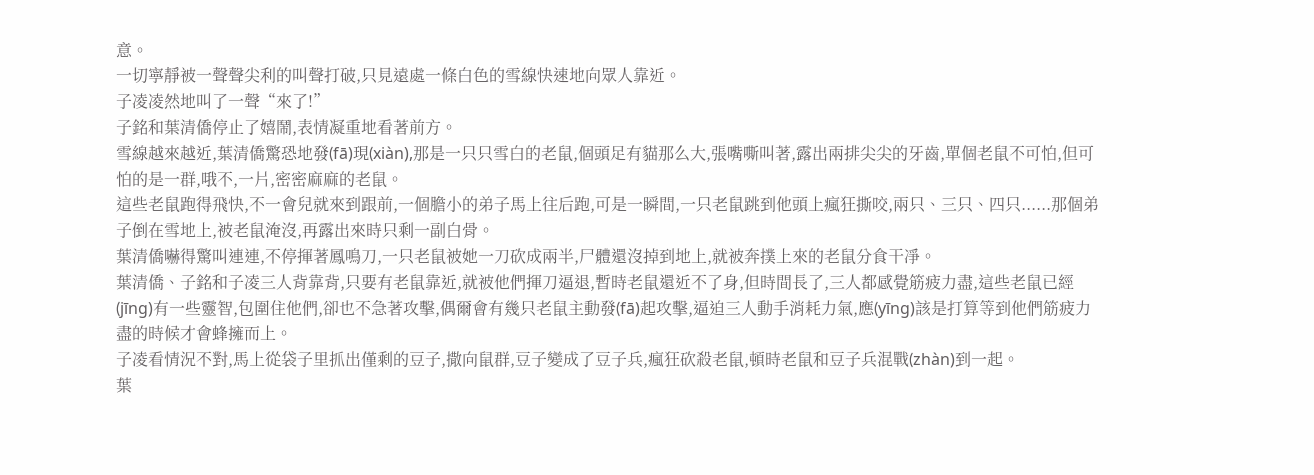意。
一切寧靜被一聲聲尖利的叫聲打破,只見遠處一條白色的雪線快速地向眾人靠近。
子凌凌然地叫了一聲“來了!”
子銘和葉清僑停止了嬉鬧,表情凝重地看著前方。
雪線越來越近,葉清僑驚恐地發(fā)現(xiàn),那是一只只雪白的老鼠,個頭足有貓那么大,張嘴嘶叫著,露出兩排尖尖的牙齒,單個老鼠不可怕,但可怕的是一群,哦不,一片,密密麻麻的老鼠。
這些老鼠跑得飛快,不一會兒就來到跟前,一個膽小的弟子馬上往后跑,可是一瞬間,一只老鼠跳到他頭上瘋狂撕咬,兩只、三只、四只......那個弟子倒在雪地上,被老鼠淹沒,再露出來時只剩一副白骨。
葉清僑嚇得驚叫連連,不停揮著鳳鳴刀,一只老鼠被她一刀砍成兩半,尸體還沒掉到地上,就被奔撲上來的老鼠分食干凈。
葉清僑、子銘和子凌三人背靠背,只要有老鼠靠近,就被他們揮刀逼退,暫時老鼠還近不了身,但時間長了,三人都感覺筋疲力盡,這些老鼠已經(jīng)有一些靈智,包圍住他們,卻也不急著攻擊,偶爾會有幾只老鼠主動發(fā)起攻擊,逼迫三人動手消耗力氣,應(yīng)該是打算等到他們筋疲力盡的時候才會蜂擁而上。
子凌看情況不對,馬上從袋子里抓出僅剩的豆子,撒向鼠群,豆子變成了豆子兵,瘋狂砍殺老鼠,頓時老鼠和豆子兵混戰(zhàn)到一起。
葉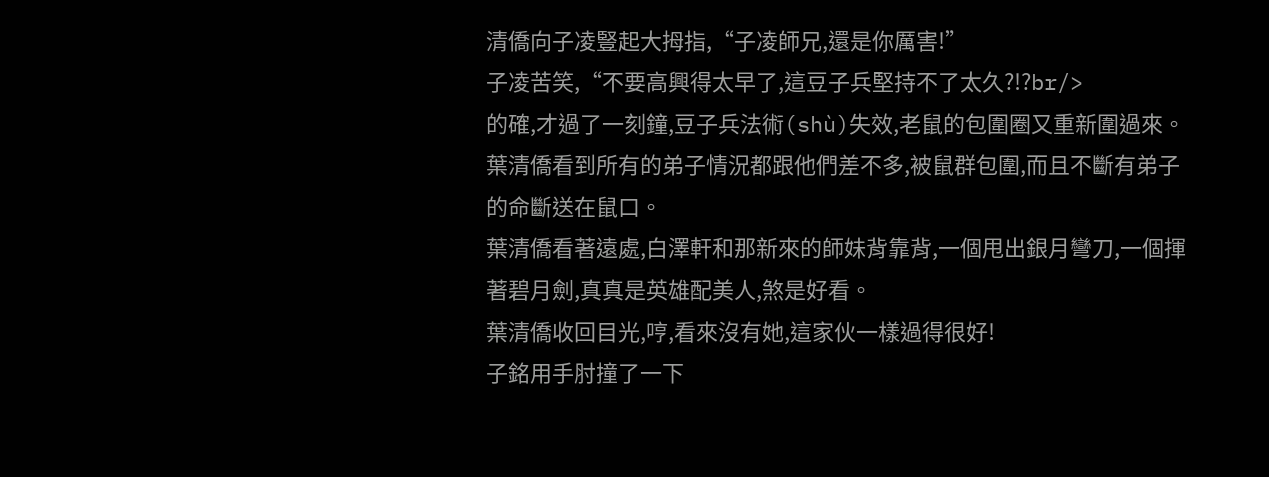清僑向子凌豎起大拇指,“子凌師兄,還是你厲害!”
子凌苦笑,“不要高興得太早了,這豆子兵堅持不了太久?!?br/>
的確,才過了一刻鐘,豆子兵法術(shù)失效,老鼠的包圍圈又重新圍過來。
葉清僑看到所有的弟子情況都跟他們差不多,被鼠群包圍,而且不斷有弟子的命斷送在鼠口。
葉清僑看著遠處,白澤軒和那新來的師妹背靠背,一個甩出銀月彎刀,一個揮著碧月劍,真真是英雄配美人,煞是好看。
葉清僑收回目光,哼,看來沒有她,這家伙一樣過得很好!
子銘用手肘撞了一下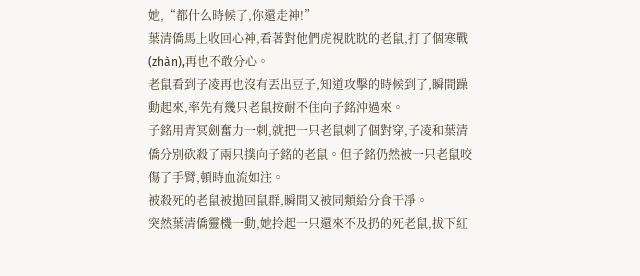她,“都什么時候了,你還走神!”
葉清僑馬上收回心神,看著對他們虎視眈眈的老鼠,打了個寒戰(zhàn),再也不敢分心。
老鼠看到子凌再也沒有丟出豆子,知道攻擊的時候到了,瞬間躁動起來,率先有幾只老鼠按耐不住向子銘沖過來。
子銘用青冥劍奮力一刺,就把一只老鼠刺了個對穿,子凌和葉清僑分別砍殺了兩只撲向子銘的老鼠。但子銘仍然被一只老鼠咬傷了手臂,頓時血流如注。
被殺死的老鼠被拋回鼠群,瞬間又被同類給分食干凈。
突然葉清僑靈機一動,她拎起一只還來不及扔的死老鼠,拔下紅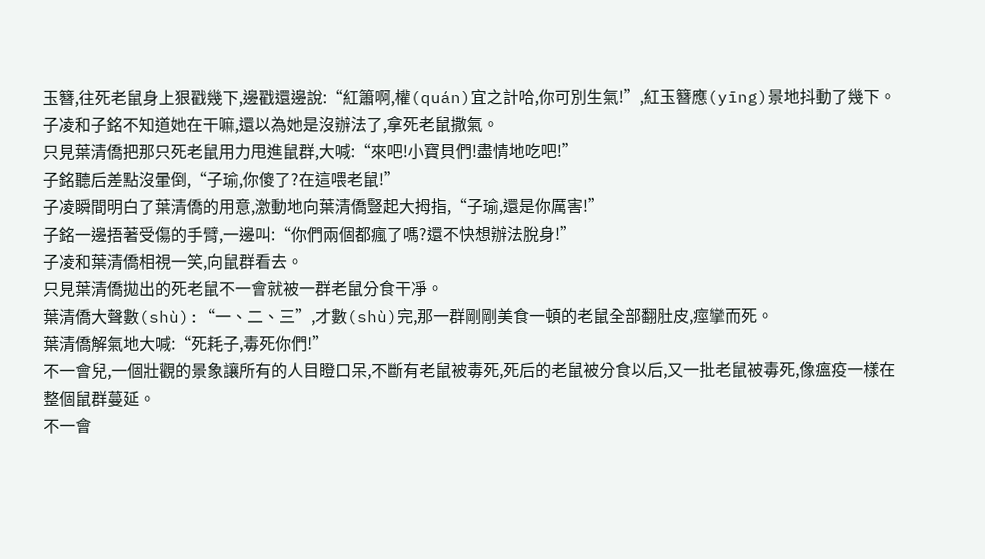玉簪,往死老鼠身上狠戳幾下,邊戳還邊說:“紅簫啊,權(quán)宜之計哈,你可別生氣!”,紅玉簪應(yīng)景地抖動了幾下。
子凌和子銘不知道她在干嘛,還以為她是沒辦法了,拿死老鼠撒氣。
只見葉清僑把那只死老鼠用力甩進鼠群,大喊:“來吧!小寶貝們!盡情地吃吧!”
子銘聽后差點沒暈倒,“子瑜,你傻了?在這喂老鼠!”
子凌瞬間明白了葉清僑的用意,激動地向葉清僑豎起大拇指,“子瑜,還是你厲害!”
子銘一邊捂著受傷的手臂,一邊叫:“你們兩個都瘋了嗎?還不快想辦法脫身!”
子凌和葉清僑相視一笑,向鼠群看去。
只見葉清僑拋出的死老鼠不一會就被一群老鼠分食干凈。
葉清僑大聲數(shù):“一、二、三”,才數(shù)完,那一群剛剛美食一頓的老鼠全部翻肚皮,痙攣而死。
葉清僑解氣地大喊:“死耗子,毒死你們!”
不一會兒,一個壯觀的景象讓所有的人目瞪口呆,不斷有老鼠被毒死,死后的老鼠被分食以后,又一批老鼠被毒死,像瘟疫一樣在整個鼠群蔓延。
不一會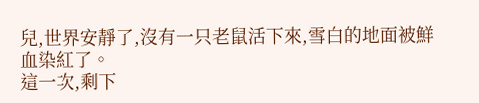兒,世界安靜了,沒有一只老鼠活下來,雪白的地面被鮮血染紅了。
這一次,剩下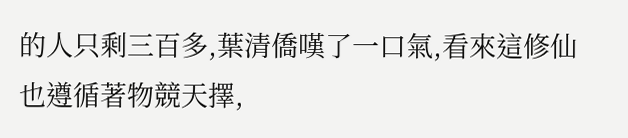的人只剩三百多,葉清僑嘆了一口氣,看來這修仙也遵循著物競天擇,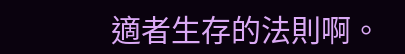適者生存的法則啊。